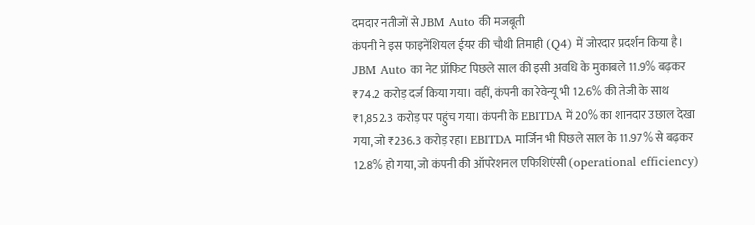दमदार नतीजों से JBM Auto की मजबूती
कंपनी ने इस फाइनेंशियल ईयर की चौथी तिमाही (Q4) में जोरदार प्रदर्शन किया है। JBM Auto का नेट प्रॉफिट पिछले साल की इसी अवधि के मुकाबले 11.9% बढ़कर ₹74.2 करोड़ दर्ज किया गया। वहीं, कंपनी का रेवेन्यू भी 12.6% की तेजी के साथ ₹1,852.3 करोड़ पर पहुंच गया। कंपनी के EBITDA में 20% का शानदार उछाल देखा गया, जो ₹236.3 करोड़ रहा। EBITDA मार्जिन भी पिछले साल के 11.97% से बढ़कर 12.8% हो गया, जो कंपनी की ऑपरेशनल एफिशिएंसी (operational efficiency)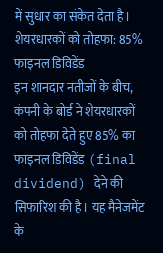में सुधार का संकेत देता है।
शेयरधारकों को तोहफा: 85% फाइनल डिविडेंड
इन शानदार नतीजों के बीच, कंपनी के बोर्ड ने शेयरधारकों को तोहफा देते हुए 85% का फाइनल डिविडेंड (final dividend) देने की सिफारिश की है। यह मैनेजमेंट के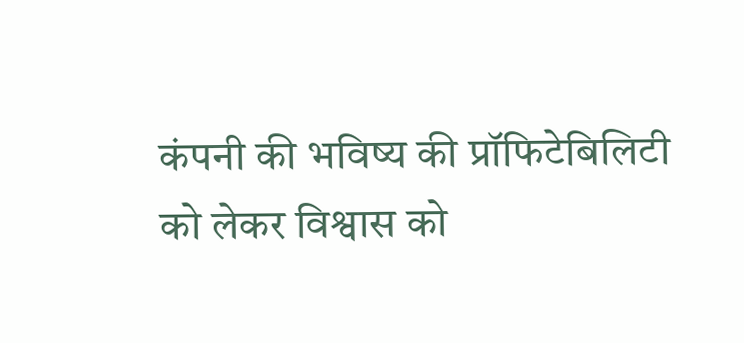कंपनी की भविष्य की प्रॉफिटेबिलिटी को लेकर विश्वास को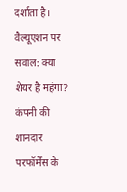दर्शाता है।
वैल्यूएशन पर सवाल: क्या शेयर है महंगा?
कंपनी की शानदार परफॉर्मेंस के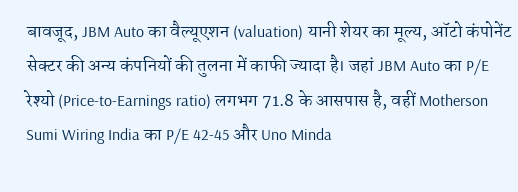बावजूद, JBM Auto का वैल्यूएशन (valuation) यानी शेयर का मूल्य, ऑटो कंपोनेंट सेक्टर की अन्य कंपनियों की तुलना में काफी ज्यादा है। जहां JBM Auto का P/E रेश्यो (Price-to-Earnings ratio) लगभग 71.8 के आसपास है, वहीं Motherson Sumi Wiring India का P/E 42-45 और Uno Minda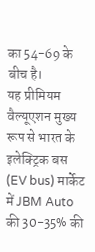का 54-69 के बीच है।
यह प्रीमियम वैल्यूएशन मुख्य रूप से भारत के इलेक्ट्रिक बस (EV bus) मार्केट में JBM Auto की 30-35% की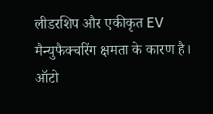लीडरशिप और एकीकृत EV मैन्युफैक्चरिंग क्षमता के कारण है।
ऑटो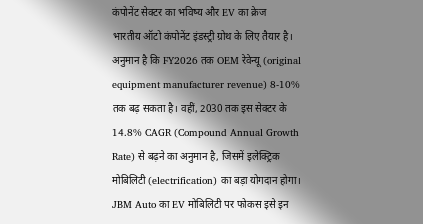कंपोनेंट सेक्टर का भविष्य और EV का क्रेज
भारतीय ऑटो कंपोनेंट इंडस्ट्री ग्रोथ के लिए तैयार है। अनुमान है कि FY2026 तक OEM रेवेन्यू (original equipment manufacturer revenue) 8-10% तक बढ़ सकता है। वहीं, 2030 तक इस सेक्टर के 14.8% CAGR (Compound Annual Growth Rate) से बढ़ने का अनुमान है, जिसमें इलेक्ट्रिक मोबिलिटी (electrification) का बड़ा योगदान होगा। JBM Auto का EV मोबिलिटी पर फोकस इसे इन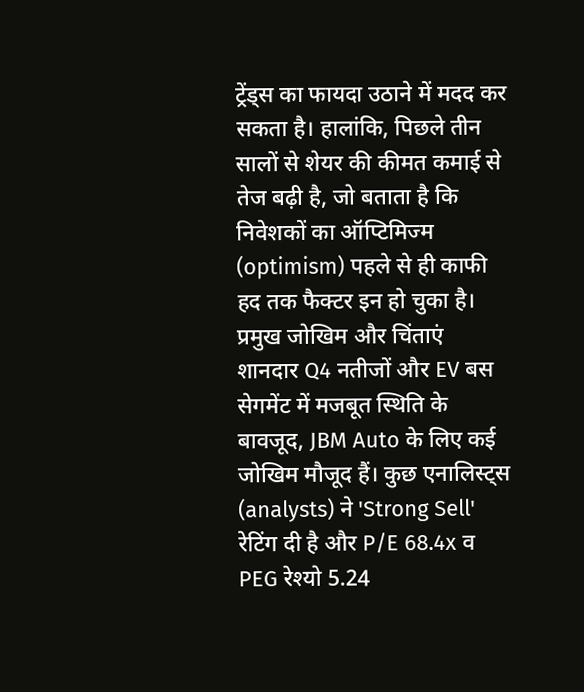ट्रेंड्स का फायदा उठाने में मदद कर सकता है। हालांकि, पिछले तीन सालों से शेयर की कीमत कमाई से तेज बढ़ी है, जो बताता है कि निवेशकों का ऑप्टिमिज्म (optimism) पहले से ही काफी हद तक फैक्टर इन हो चुका है।
प्रमुख जोखिम और चिंताएं
शानदार Q4 नतीजों और EV बस सेगमेंट में मजबूत स्थिति के बावजूद, JBM Auto के लिए कई जोखिम मौजूद हैं। कुछ एनालिस्ट्स (analysts) ने 'Strong Sell' रेटिंग दी है और P/E 68.4x व PEG रेश्यो 5.24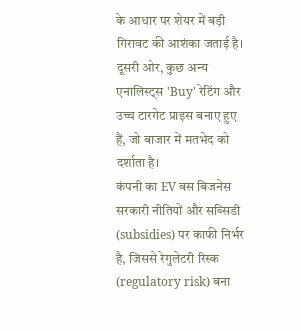के आधार पर शेयर में बड़ी गिरावट की आशंका जताई है। दूसरी ओर, कुछ अन्य एनालिस्ट्स 'Buy' रेटिंग और उच्च टारगेट प्राइस बनाए हुए हैं, जो बाजार में मतभेद को दर्शाता है।
कंपनी का EV बस बिजनेस सरकारी नीतियों और सब्सिडी (subsidies) पर काफी निर्भर है, जिससे रेगुलेटरी रिस्क (regulatory risk) बना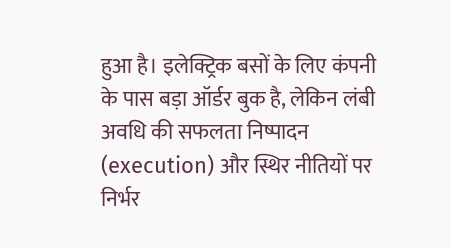हुआ है। इलेक्ट्रिक बसों के लिए कंपनी के पास बड़ा ऑर्डर बुक है, लेकिन लंबी अवधि की सफलता निष्पादन (execution) और स्थिर नीतियों पर निर्भर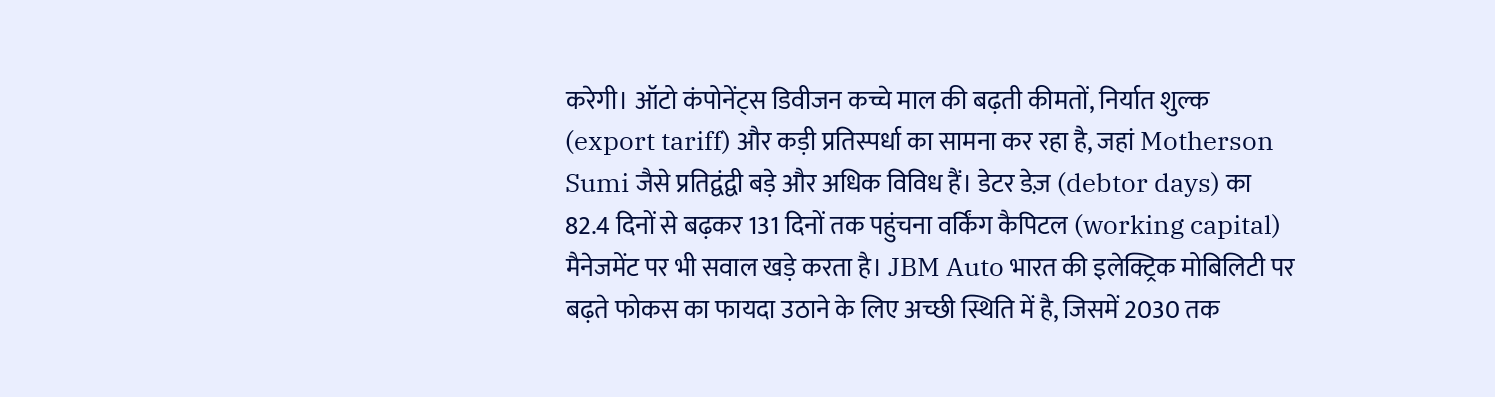करेगी। ऑटो कंपोनेंट्स डिवीजन कच्चे माल की बढ़ती कीमतों, निर्यात शुल्क (export tariff) और कड़ी प्रतिस्पर्धा का सामना कर रहा है, जहां Motherson Sumi जैसे प्रतिद्वंद्वी बड़े और अधिक विविध हैं। डेटर डेज़ (debtor days) का 82.4 दिनों से बढ़कर 131 दिनों तक पहुंचना वर्किंग कैपिटल (working capital) मैनेजमेंट पर भी सवाल खड़े करता है। JBM Auto भारत की इलेक्ट्रिक मोबिलिटी पर बढ़ते फोकस का फायदा उठाने के लिए अच्छी स्थिति में है, जिसमें 2030 तक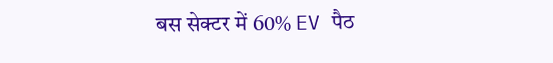बस सेक्टर में 60% EV पैठ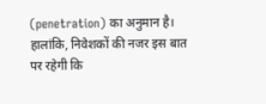(penetration) का अनुमान है। हालांकि, निवेशकों की नजर इस बात पर रहेगी कि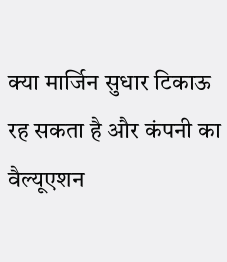क्या मार्जिन सुधार टिकाऊ रह सकता है और कंपनी का वैल्यूएशन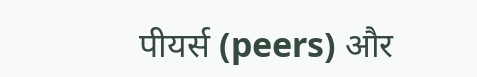पीयर्स (peers) और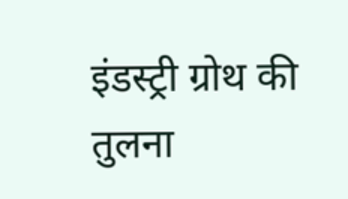इंडस्ट्री ग्रोथ की तुलना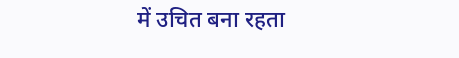में उचित बना रहता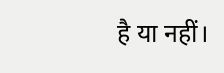है या नहीं।